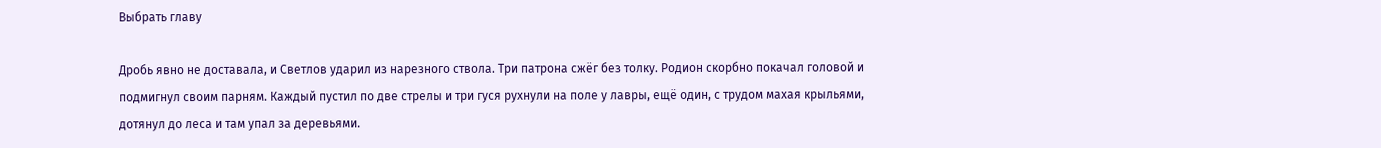Выбрать главу

Дробь явно не доставала, и Светлов ударил из нарезного ствола. Три патрона сжёг без толку. Родион скорбно покачал головой и подмигнул своим парням. Каждый пустил по две стрелы и три гуся рухнули на поле у лавры, ещё один, с трудом махая крыльями, дотянул до леса и там упал за деревьями.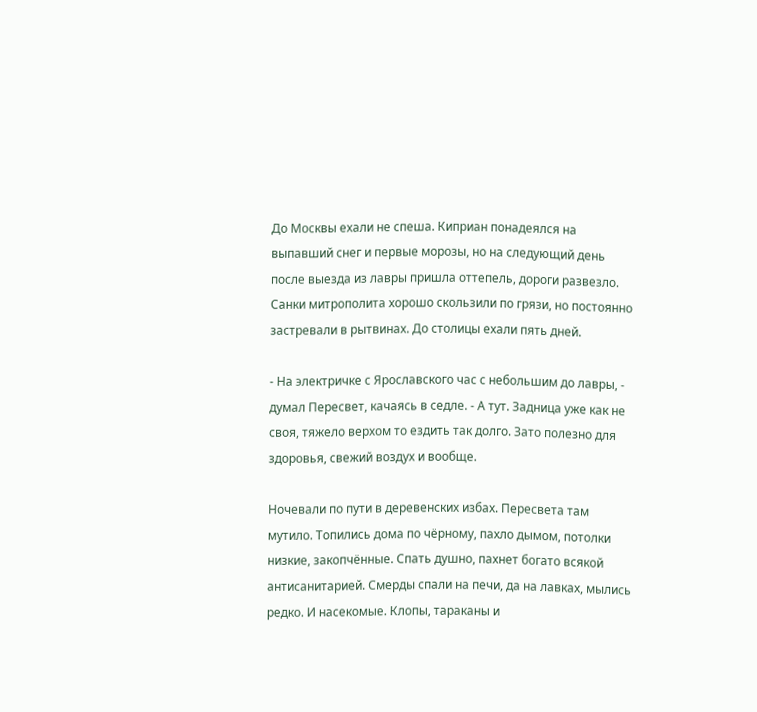До Москвы ехали не спеша. Киприан понадеялся на выпавший снег и первые морозы, но на следующий день после выезда из лавры пришла оттепель, дороги развезло. Санки митрополита хорошо скользили по грязи, но постоянно застревали в рытвинах. До столицы ехали пять дней.

- На электричке с Ярославского час с небольшим до лавры, - думал Пересвет, качаясь в седле. - А тут. Задница уже как не своя, тяжело верхом то ездить так долго. Зато полезно для здоровья, свежий воздух и вообще.

Ночевали по пути в деревенских избах. Пересвета там мутило. Топились дома по чёрному, пахло дымом, потолки низкие, закопчённые. Спать душно, пахнет богато всякой антисанитарией. Смерды спали на печи, да на лавках, мылись редко. И насекомые. Клопы, тараканы и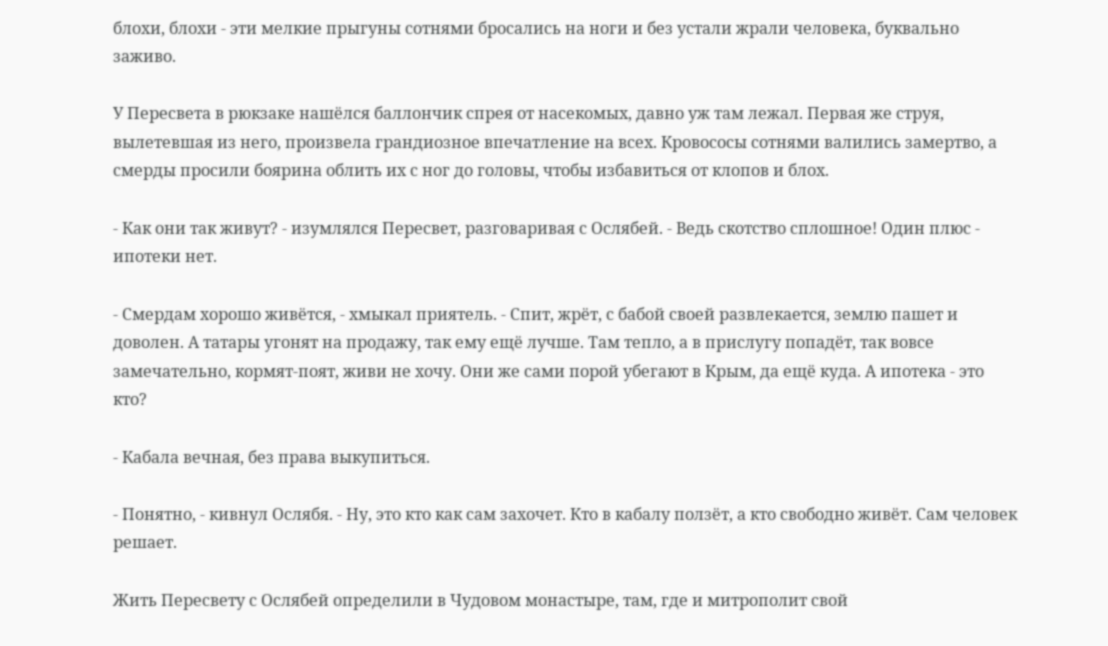блохи, блохи - эти мелкие прыгуны сотнями бросались на ноги и без устали жрали человека, буквально заживо.

У Пересвета в рюкзаке нашёлся баллончик спрея от насекомых, давно уж там лежал. Первая же струя, вылетевшая из него, произвела грандиозное впечатление на всех. Кровососы сотнями валились замертво, а смерды просили боярина облить их с ног до головы, чтобы избавиться от клопов и блох.

- Как они так живут? - изумлялся Пересвет, разговаривая с Ослябей. - Ведь скотство сплошное! Один плюс - ипотеки нет.

- Смердам хорошо живётся, - хмыкал приятель. - Спит, жрёт, с бабой своей развлекается, землю пашет и доволен. А татары угонят на продажу, так ему ещё лучше. Там тепло, а в прислугу попадёт, так вовсе замечательно, кормят-поят, живи не хочу. Они же сами порой убегают в Крым, да ещё куда. А ипотека - это кто?

- Кабала вечная, без права выкупиться.

- Понятно, - кивнул Ослябя. - Ну, это кто как сам захочет. Кто в кабалу ползёт, а кто свободно живёт. Сам человек решает.

Жить Пересвету с Ослябей определили в Чудовом монастыре, там, где и митрополит свой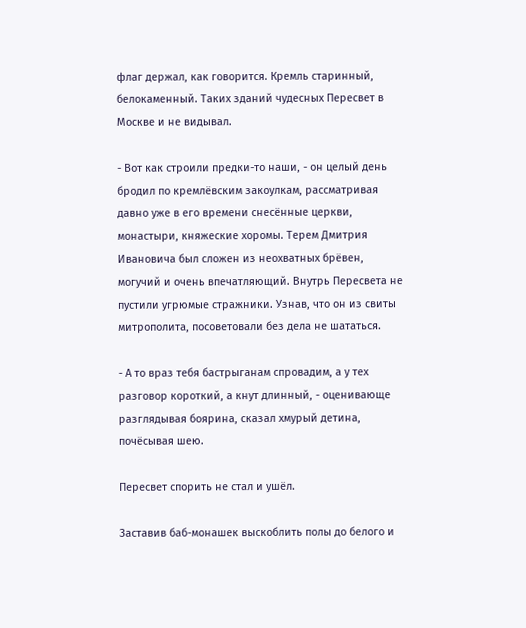флаг держал, как говорится. Кремль старинный, белокаменный. Таких зданий чудесных Пересвет в Москве и не видывал.

- Вот как строили предки-то наши, - он целый день бродил по кремлёвским закоулкам, рассматривая давно уже в его времени снесённые церкви, монастыри, княжеские хоромы. Терем Дмитрия Ивановича был сложен из неохватных брёвен, могучий и очень впечатляющий. Внутрь Пересвета не пустили угрюмые стражники. Узнав, что он из свиты митрополита, посоветовали без дела не шататься.

- А то враз тебя бастрыганам спровадим, а у тех разговор короткий, а кнут длинный, - оценивающе разглядывая боярина, сказал хмурый детина, почёсывая шею.

Пересвет спорить не стал и ушёл.

Заставив баб-монашек выскоблить полы до белого и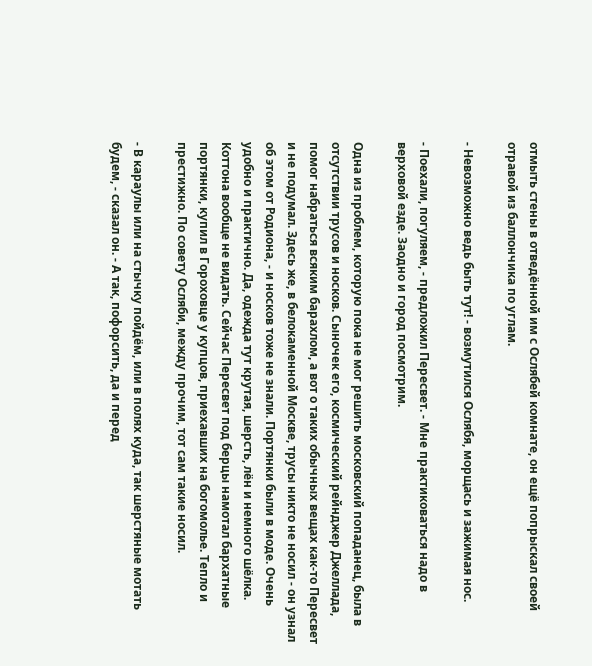отмыть стены в отведённой им с Ослябей комнате, он ещё попрыскал своей отравой из баллончика по углам.

- Невозможно ведь быть тут! - возмутился Ослябя, морщась и зажимая нос.

- Поехали, погуляем, - предложил Пересвет. - Мне практиковаться надо в верховой езде. Заодно и город посмотрим.

Одна из проблем, которую пока не мог решить московский попаданец, была в отсутствии трусов и носков. Сыночек его, космический рейнджер Джеллада, помог набраться всяким барахлом, а вот о таких обычных вещах как-то Пересвет и не подумал. Здесь же, в белокаменной Москве, трусы никто не носил - он узнал об этом от Родиона, - и носков тоже не знали. Портянки были в моде. Очень удобно и практично. Да, одежда тут крутая, шерсть, лён и немного шёлка. Коттона вообще не видать. Сейчас Пересвет под берцы намотал бархатные портянки, купил в Гороховце у купцов, приехавших на богомолье. Тепло и престижно. По совету Осляби, между прочим, тот сам такие носил.

- В караулы или на стычку пойдём, или в полях куда, так шерстяные мотать будем, - сказал он. - А так, пофорсить, да и перед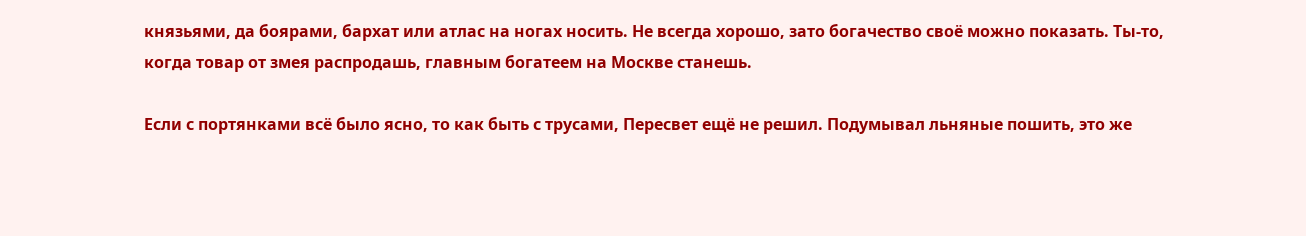князьями, да боярами, бархат или атлас на ногах носить. Не всегда хорошо, зато богачество своё можно показать. Ты-то, когда товар от змея распродашь, главным богатеем на Москве станешь.

Если с портянками всё было ясно, то как быть с трусами, Пересвет ещё не решил. Подумывал льняные пошить, это же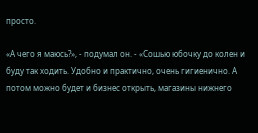просто.

«А чего я маюсь?», - подумал он. - «Сошью юбочку до колен и буду так ходить. Удобно и практично, очень гигиенично. А потом можно будет и бизнес открыть, магазины нижнего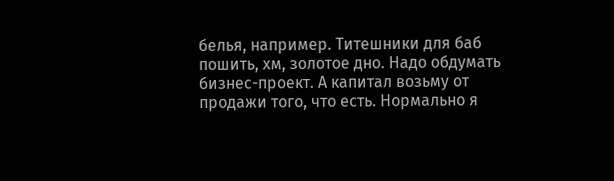белья, например. Титешники для баб пошить, хм, золотое дно. Надо обдумать бизнес-проект. А капитал возьму от продажи того, что есть. Нормально я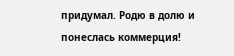придумал. Родю в долю и понеслась коммерция!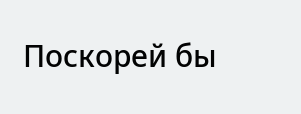Поскорей бы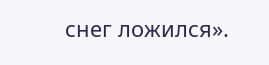снег ложился».